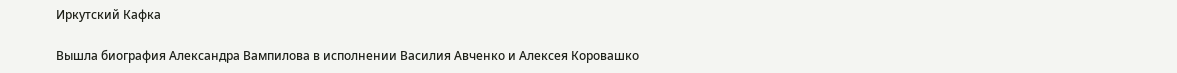Иркутский Кафка

Вышла биография Александра Вампилова в исполнении Василия Авченко и Алексея Коровашко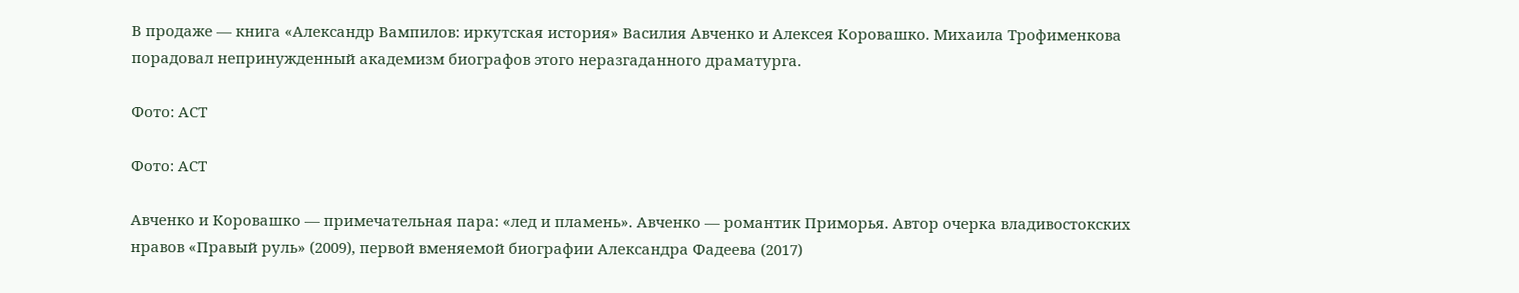В продаже — книга «Александр Вампилов: иркутская история» Василия Авченко и Алексея Коровашко. Михаила Трофименкова порадовал непринужденный академизм биографов этого неразгаданного драматурга.

Фото: АСТ

Фото: АСТ

Авченко и Коровашко — примечательная пара: «лед и пламень». Авченко — романтик Приморья. Автор очерка владивостокских нравов «Правый руль» (2009), первой вменяемой биографии Александра Фадеева (2017)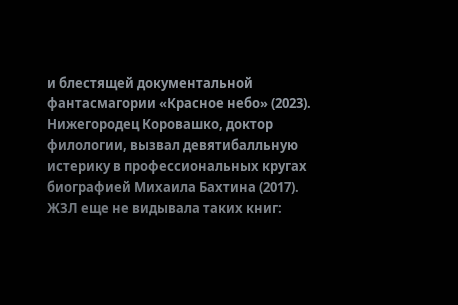и блестящей документальной фантасмагории «Красное небо» (2023). Нижегородец Коровашко, доктор филологии, вызвал девятибалльную истерику в профессиональных кругах биографией Михаила Бахтина (2017). ЖЗЛ еще не видывала таких книг: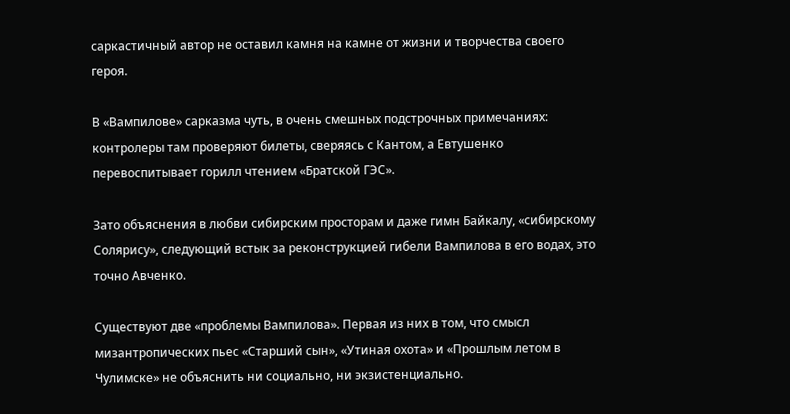саркастичный автор не оставил камня на камне от жизни и творчества своего героя.

В «Вампилове» сарказма чуть, в очень смешных подстрочных примечаниях: контролеры там проверяют билеты, сверяясь с Кантом, а Евтушенко перевоспитывает горилл чтением «Братской ГЭС».

Зато объяснения в любви сибирским просторам и даже гимн Байкалу, «сибирскому Солярису», следующий встык за реконструкцией гибели Вампилова в его водах, это точно Авченко.

Существуют две «проблемы Вампилова». Первая из них в том, что смысл мизантропических пьес «Старший сын», «Утиная охота» и «Прошлым летом в Чулимске» не объяснить ни социально, ни экзистенциально.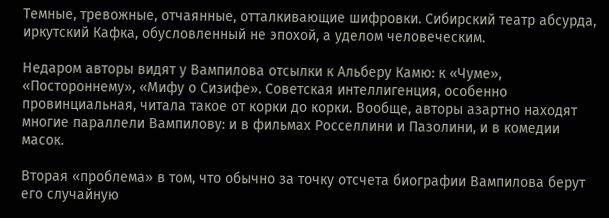Темные, тревожные, отчаянные, отталкивающие шифровки. Сибирский театр абсурда, иркутский Кафка, обусловленный не эпохой, а уделом человеческим.

Недаром авторы видят у Вампилова отсылки к Альберу Камю: к «Чуме», «Постороннему», «Мифу о Сизифе». Советская интеллигенция, особенно провинциальная, читала такое от корки до корки. Вообще, авторы азартно находят многие параллели Вампилову: и в фильмах Росселлини и Пазолини, и в комедии масок.

Вторая «проблема» в том, что обычно за точку отсчета биографии Вампилова берут его случайную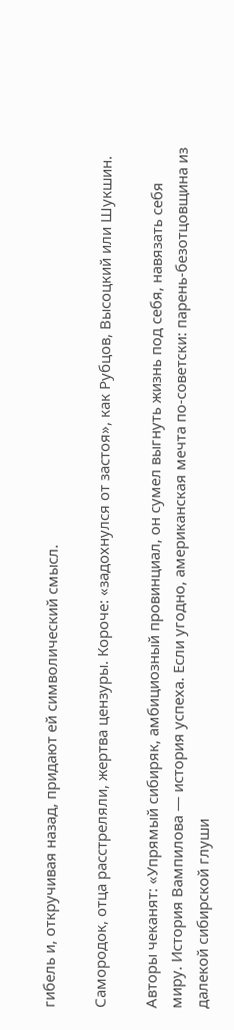гибель и, откручивая назад, придают ей символический смысл.

Самородок, отца расстреляли, жертва цензуры. Короче: «задохнулся от застоя», как Рубцов, Высоцкий или Шукшин.

Авторы чеканят: «Упрямый сибиряк, амбициозный провинциал, он сумел выгнуть жизнь под себя, навязать себя миру. История Вампилова — история успеха. Если угодно, американская мечта по-советски: парень-безотцовщина из далекой сибирской глуши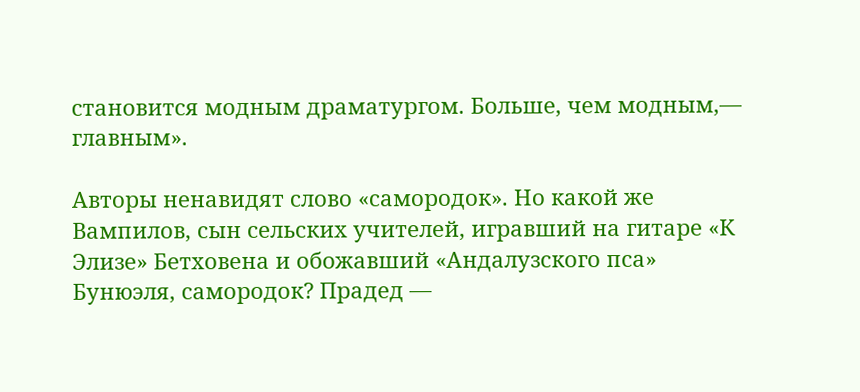становится модным драматургом. Больше, чем модным,— главным».

Авторы ненавидят слово «самородок». Но какой же Вампилов, сын сельских учителей, игравший на гитаре «К Элизе» Бетховена и обожавший «Андалузского пса» Бунюэля, самородок? Прадед —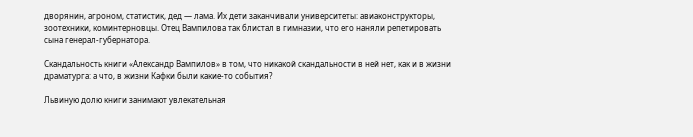дворянин, агроном, статистик, дед — лама. Их дети заканчивали университеты: авиаконструкторы, зоотехники, коминтерновцы. Отец Вампилова так блистал в гимназии, что его наняли репетировать сына генерал-губернатора.

Скандальность книги «Александр Вампилов» в том, что никакой скандальности в ней нет, как и в жизни драматурга: а что, в жизни Кафки были какие-то события?

Львиную долю книги занимают увлекательная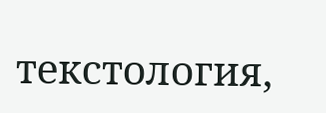текстология,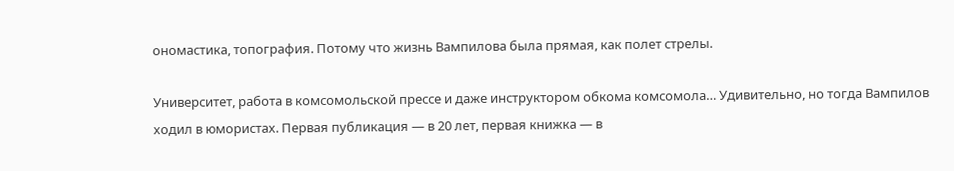ономастика, топография. Потому что жизнь Вампилова была прямая, как полет стрелы.

Университет, работа в комсомольской прессе и даже инструктором обкома комсомола… Удивительно, но тогда Вампилов ходил в юмористах. Первая публикация — в 20 лет, первая книжка — в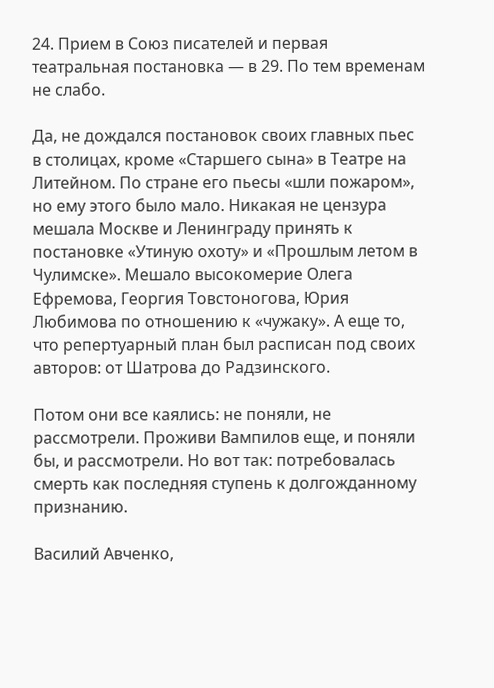24. Прием в Союз писателей и первая театральная постановка — в 29. По тем временам не слабо.

Да, не дождался постановок своих главных пьес в столицах, кроме «Старшего сына» в Театре на Литейном. По стране его пьесы «шли пожаром», но ему этого было мало. Никакая не цензура мешала Москве и Ленинграду принять к постановке «Утиную охоту» и «Прошлым летом в Чулимске». Мешало высокомерие Олега Ефремова, Георгия Товстоногова, Юрия Любимова по отношению к «чужаку». А еще то, что репертуарный план был расписан под своих авторов: от Шатрова до Радзинского.

Потом они все каялись: не поняли, не рассмотрели. Проживи Вампилов еще, и поняли бы, и рассмотрели. Но вот так: потребовалась смерть как последняя ступень к долгожданному признанию.

Василий Авченко,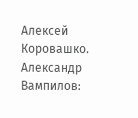Алексей Коровашко. Александр Вампилов: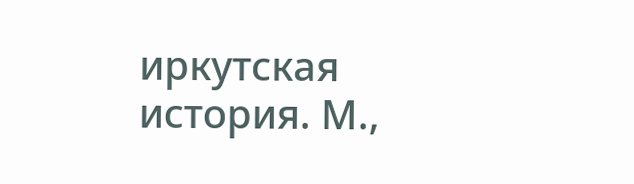иркутская история. М.,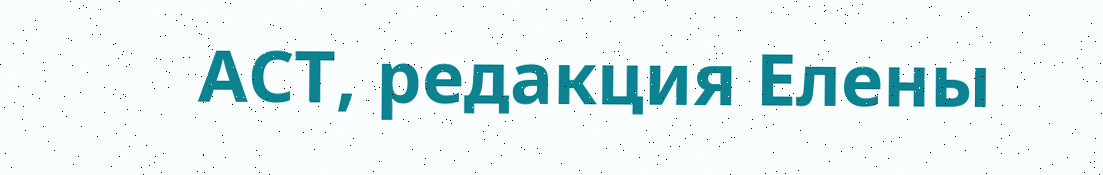АСТ, редакция Елены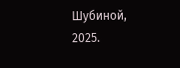Шубиной, 2025.